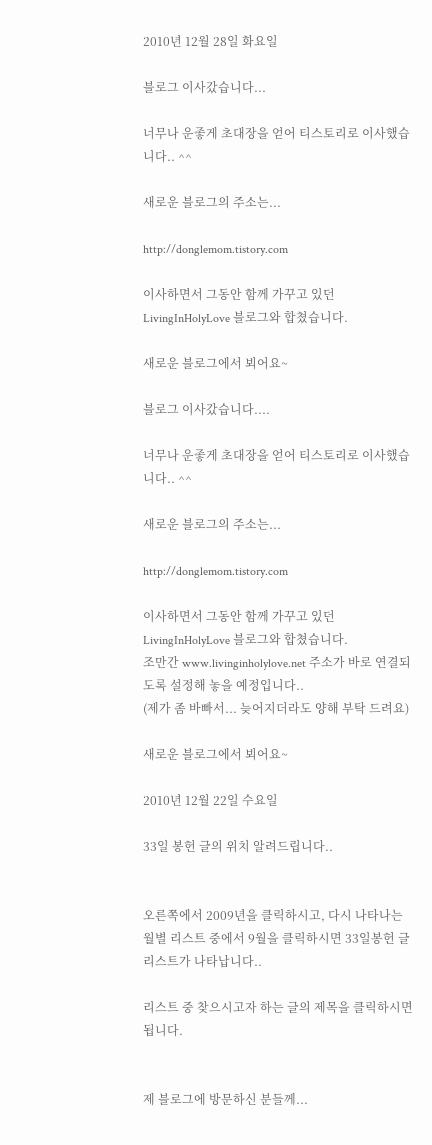2010년 12월 28일 화요일

블로그 이사갔습니다...

너무나 운좋게 초대장을 얻어 티스토리로 이사했습니다.. ^^

새로운 블로그의 주소는...

http://donglemom.tistory.com

이사하면서 그동안 함께 가꾸고 있던 LivingInHolyLove 블로그와 합쳤습니다.

새로운 블로그에서 뵈어요~

블로그 이사갔습니다....

너무나 운좋게 초대장을 얻어 티스토리로 이사했습니다.. ^^

새로운 블로그의 주소는...

http://donglemom.tistory.com

이사하면서 그동안 함께 가꾸고 있던 LivingInHolyLove 블로그와 합쳤습니다.
조만간 www.livinginholylove.net 주소가 바로 연결되도록 설정해 놓을 예정입니다..
(제가 좀 바빠서... 늦어지더라도 양해 부탁 드려요)

새로운 블로그에서 뵈어요~

2010년 12월 22일 수요일

33일 봉헌 글의 위치 알려드립니다..


오른쪽에서 2009년을 클릭하시고, 다시 나타나는 월별 리스트 중에서 9월을 클릭하시면 33일봉헌 글 리스트가 나타납니다..

리스트 중 찾으시고자 하는 글의 제목을 클릭하시면 됩니다.


제 블로그에 방문하신 분들께...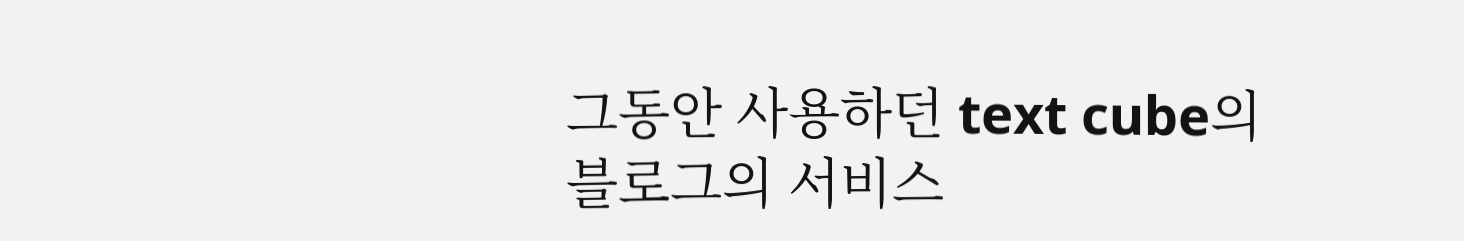그동안 사용하던 text cube의 블로그의 서비스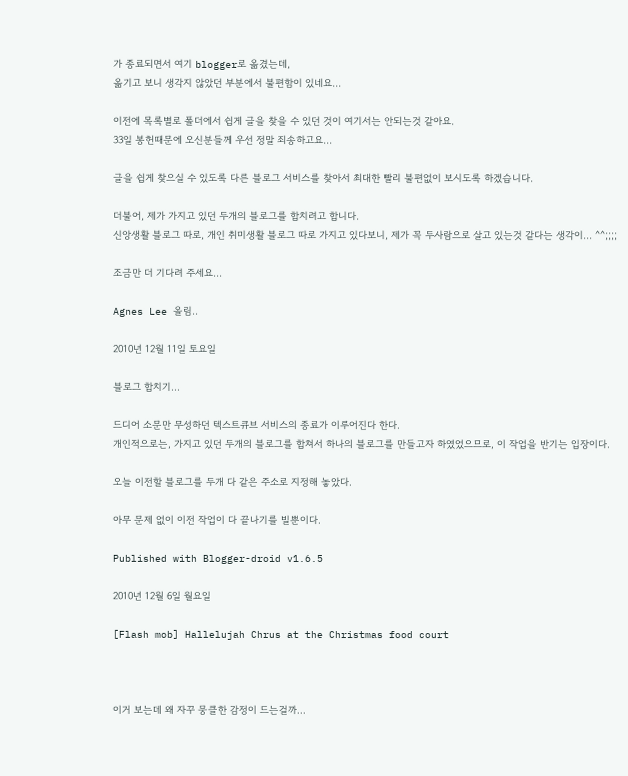가 종료되면서 여기 blogger로 옮겼는데,
옮기고 보니 생각지 않았던 부분에서 불편함이 있네요...

이전에 목록별로 폴더에서 쉽게 글을 찾을 수 있던 것이 여기서는 안되는것 같아요.
33일 봉헌때문에 오신분들께 우선 정말 죄송하고요...

글을 쉽게 찾으실 수 있도록 다른 블로그 서비스를 찾아서 최대한 빨리 불편없이 보시도록 하겠습니다.

더불어, 제가 가지고 있던 두개의 블로그를 합치려고 합니다.
신앙생활 블로그 따로, 개인 취미생활 블로그 따로 가지고 있다보니, 제가 꼭 두사람으로 살고 있는것 같다는 생각이... ^^;;;;

조금만 더 기다려 주세요...

Agnes Lee 올림..

2010년 12월 11일 토요일

블로그 합치기...

드디어 소문만 무성하던 텍스트큐브 서비스의 종료가 이루어진다 한다.
개인적으로는, 가지고 있던 두개의 블로그를 합쳐서 하나의 블로그를 만들고자 하였었으므로, 이 작업을 반기는 입장이다.

오늘 이전할 블로그를 두개 다 같은 주소로 지정해 놓았다.

아무 문제 없이 이전 작업이 다 끝나기를 빌뿐이다.

Published with Blogger-droid v1.6.5

2010년 12월 6일 월요일

[Flash mob] Hallelujah Chrus at the Christmas food court



이거 보는데 왜 자꾸 뭉클한 감정이 드는걸까...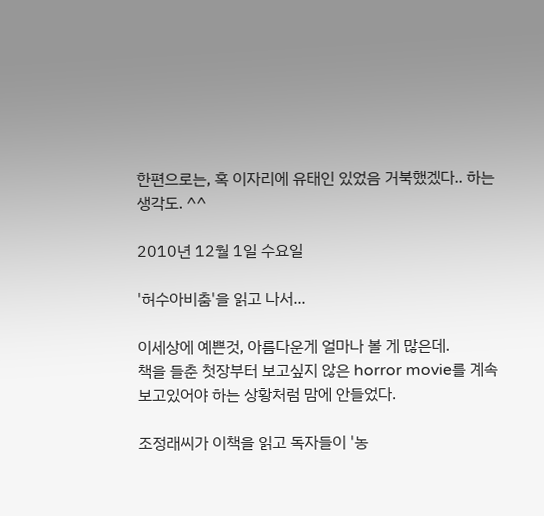한편으로는, 혹 이자리에 유태인 있었음 거북했겠다.. 하는 생각도. ^^

2010년 12월 1일 수요일

'허수아비춤'을 읽고 나서...

이세상에 예쁜것, 아름다운게 얼마나 볼 게 많은데.
책을 들춘 첫장부터 보고싶지 않은 horror movie를 계속 보고있어야 하는 상황처럼 맘에 안들었다.

조정래씨가 이책을 읽고 독자들이 '농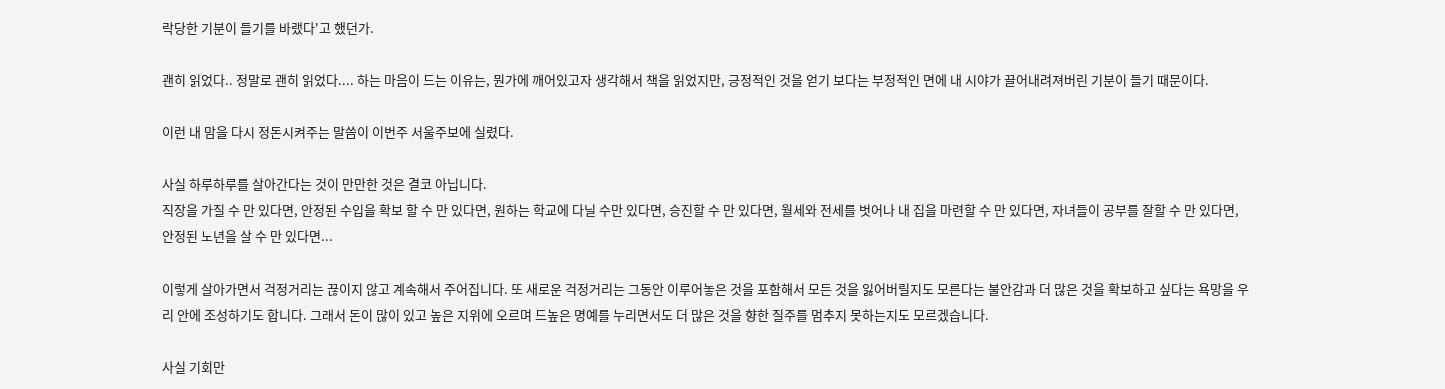락당한 기분이 들기를 바랬다'고 했던가.

괜히 읽었다.. 정말로 괜히 읽었다.... 하는 마음이 드는 이유는, 뭔가에 깨어있고자 생각해서 책을 읽었지만, 긍정적인 것을 얻기 보다는 부정적인 면에 내 시야가 끌어내려져버린 기분이 들기 때문이다.

이런 내 맘을 다시 정돈시켜주는 말씀이 이번주 서울주보에 실렸다.

사실 하루하루를 살아간다는 것이 만만한 것은 결코 아닙니다.
직장을 가질 수 만 있다면, 안정된 수입을 확보 할 수 만 있다면, 원하는 학교에 다닐 수만 있다면, 승진할 수 만 있다면, 월세와 전세를 벗어나 내 집을 마련할 수 만 있다면, 자녀들이 공부를 잘할 수 만 있다면, 안정된 노년을 살 수 만 있다면...

이렇게 살아가면서 걱정거리는 끊이지 않고 계속해서 주어집니다. 또 새로운 걱정거리는 그동안 이루어놓은 것을 포함해서 모든 것을 잃어버릴지도 모른다는 불안감과 더 많은 것을 확보하고 싶다는 욕망을 우리 안에 조성하기도 합니다. 그래서 돈이 많이 있고 높은 지위에 오르며 드높은 명예를 누리면서도 더 많은 것을 향한 질주를 멈추지 못하는지도 모르겠습니다.

사실 기회만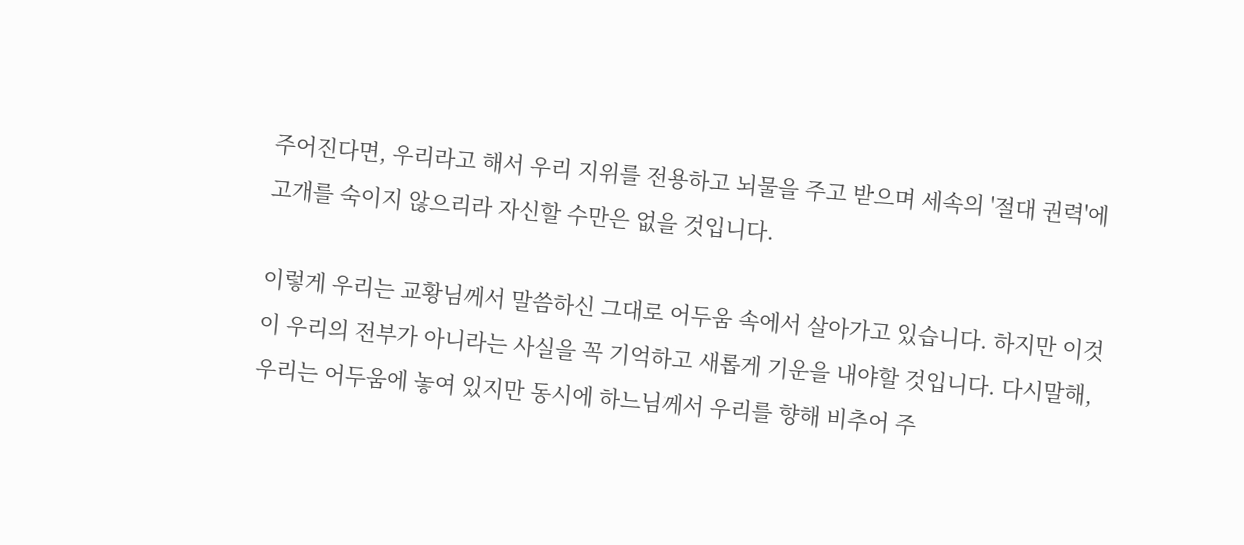주어진다면, 우리라고 해서 우리 지위를 전용하고 뇌물을 주고 받으며 세속의 '절대 권력'에 고개를 숙이지 않으리라 자신할 수만은 없을 것입니다.

이렇게 우리는 교황님께서 말씀하신 그대로 어두움 속에서 살아가고 있습니다. 하지만 이것이 우리의 전부가 아니라는 사실을 꼭 기억하고 새롭게 기운을 내야할 것입니다. 다시말해, 우리는 어두움에 놓여 있지만 동시에 하느님께서 우리를 향해 비추어 주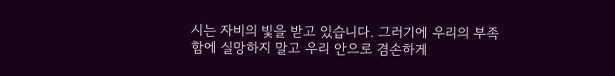시는 자비의 빛을 받고 있습니다. 그러기에 우리의 부족함에 실망하지 말고 우리 안으로 겸손하게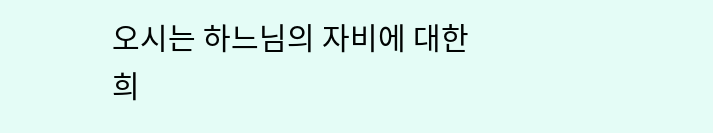오시는 하느님의 자비에 대한 희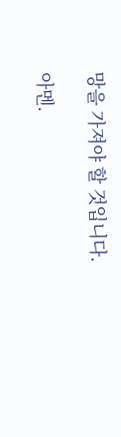망을 가져야 할 것입니다.

아멘.